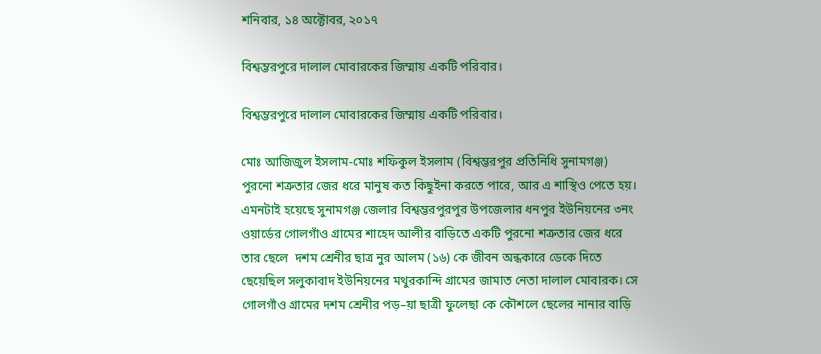শনিবার, ১৪ অক্টোবর, ২০১৭

বিশ্বম্ভরপুরে দালাল মোবারকের জিম্মায় একটি পরিবার।

বিশ্বম্ভরপুরে দালাল মোবারকের জিম্মায় একটি পরিবার।

মোঃ আজিজুল ইসলাম-মোঃ শফিকুল ইসলাম (বিশ্বম্ভরপুর প্রতিনিধি সুনামগঞ্জ)
পুরনো শত্রুতার জের ধরে মানুষ কত কিছুইনা করতে পারে, আর এ শাস্থিও পেতে হয়। এমনটাই হয়েছে সুনামগঞ্জ জেলার বিশ্বম্ভরপুরপুর উপজেলার ধনপুর ইউনিয়নের ৩নং ওয়ার্ডের গোলগাঁও গ্রামের শাহেদ আলীর বাড়িতে একটি পুরনো শত্রুতার জের ধরে তার ছেলে  দশম শ্রেনীর ছাত্র নুর আলম (১৬) কে জীবন অন্ধকারে ডেকে দিতে ছেয়েছিল সলুকাবাদ ইউনিয়নের মথুরকান্দি গ্রামের জামাত নেতা দালাল মোবারক। সে গোলগাঁও গ্রামের দশম শ্রেনীর পড়–য়া ছাত্রী ফুলেছা কে কৌশলে ছেলের নানার বাড়ি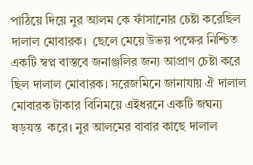পাঠিয়ে দিয়ে নুর আলম কে ফাঁসানোর চেষ্টা করেছিল দালাল মোবারক।  ছেলে মেয়ে উভয় পক্ষের নিশ্চিত একটি স্বপ্ন বাস্তবে জনাঞ্জলির জন্য আপ্রাণ চেষ্টা করে ছিল দালাল মোবারক। সরেজমিনে জানাযায় ঐ দালাল মোবারক টাকার বিনিময়ে এইধরনে একটি জঘন্য ষড়যন্ত  করে। নুর আলমের বাবার কাছে দালাল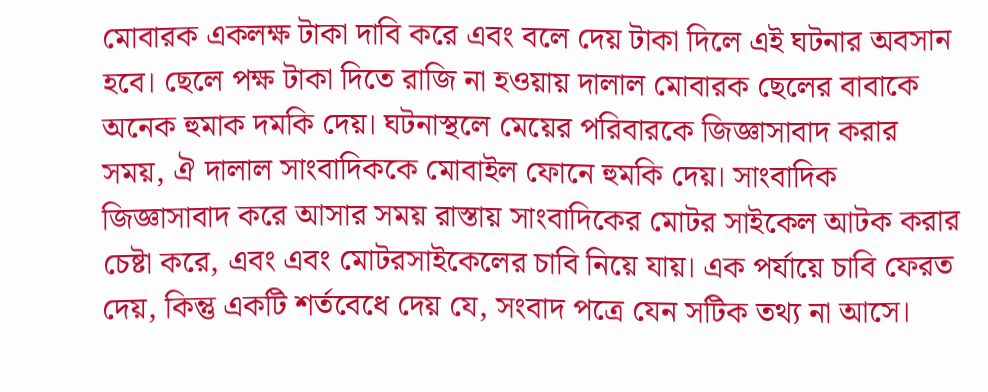মোবারক একলক্ষ টাকা দাবি করে এবং বলে দেয় টাকা দিলে এই ঘটনার অবসান হবে। ছেলে পক্ষ টাকা দিতে রাজি না হওয়ায় দালাল মোবারক ছেলের বাবাকে অনেক হুমাক দমকি দেয়। ঘটনাস্থলে মেয়ের পরিবারকে জিজ্ঞাসাবাদ করার সময়, ঐ দালাল সাংবাদিককে মোবাইল ফোনে হুমকি দেয়। সাংবাদিক জিজ্ঞাসাবাদ করে আসার সময় রাস্তায় সাংবাদিকের মোটর সাইকেল আটক করার চেষ্টা করে, এবং এবং মোটরসাইকেলের চাবি নিয়ে যায়। এক পর্যায়ে চাবি ফেরত দেয়, কিন্তু একটি শর্তবেধে দেয় যে, সংবাদ পত্রে যেন সটিক তথ্য না আসে।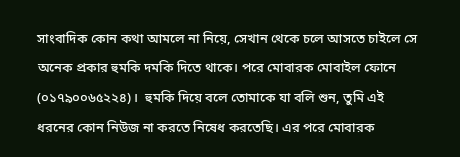সাংবাদিক কোন কথা আমলে না নিয়ে, সেখান থেকে চলে আসতে চাইলে সে অনেক প্রকার হুমকি দমকি দিতে থাকে। পরে মোবারক মোবাইল ফোনে (০১৭৯০০৬৫২২৪)।  হুমকি দিয়ে বলে তোমাকে যা বলি শুন, তুমি এই ধরনের কোন নিউজ না করতে নিষেধ করতেছি। এর পরে মোবারক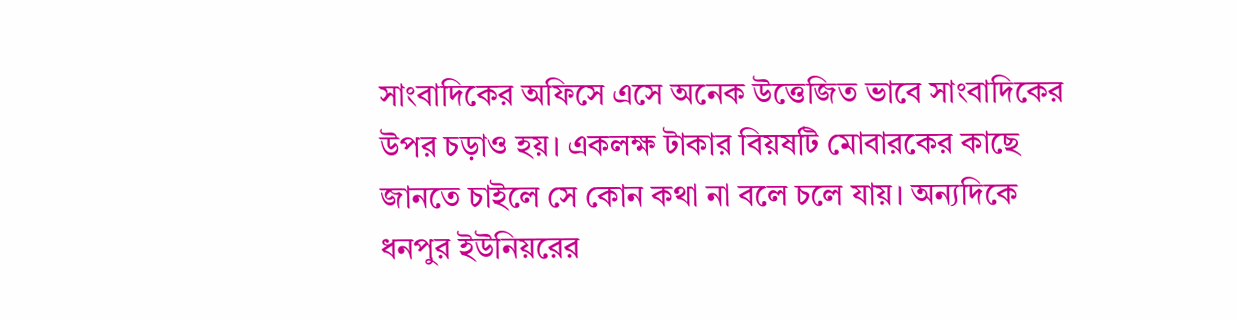সাংবাদিকের অফিসে এসে অনেক উত্তেজিত ভাবে সাংবাদিকের উপর চড়াও হয়। একলক্ষ টাকার বিয়ষটি মোবারকের কাছে জানতে চাইলে সে কোন কথা না বলে চলে যায়। অন্যদিকে ধনপুর ইউনিয়রের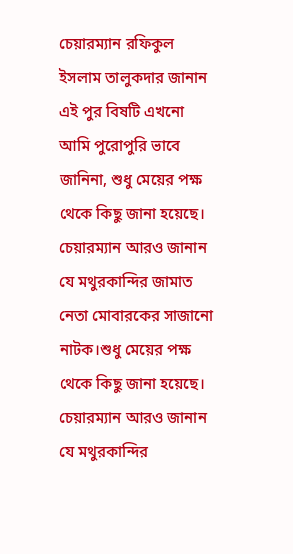চেয়ারম্যান রফিকুল ইসলাম তালুকদার জানান এই পুর বিষটি এখনো আমি পুরোপুরি ভাবে জানিনা, শুধু মেয়ের পক্ষ থেকে কিছু জানা হয়েছে। চেয়ারম্যান আরও জানান যে মথুরকান্দির জামাত নেতা মোবারকের সাজানো নাটক।শুধু মেয়ের পক্ষ থেকে কিছু জানা হয়েছে। চেয়ারম্যান আরও জানান যে মথুরকান্দির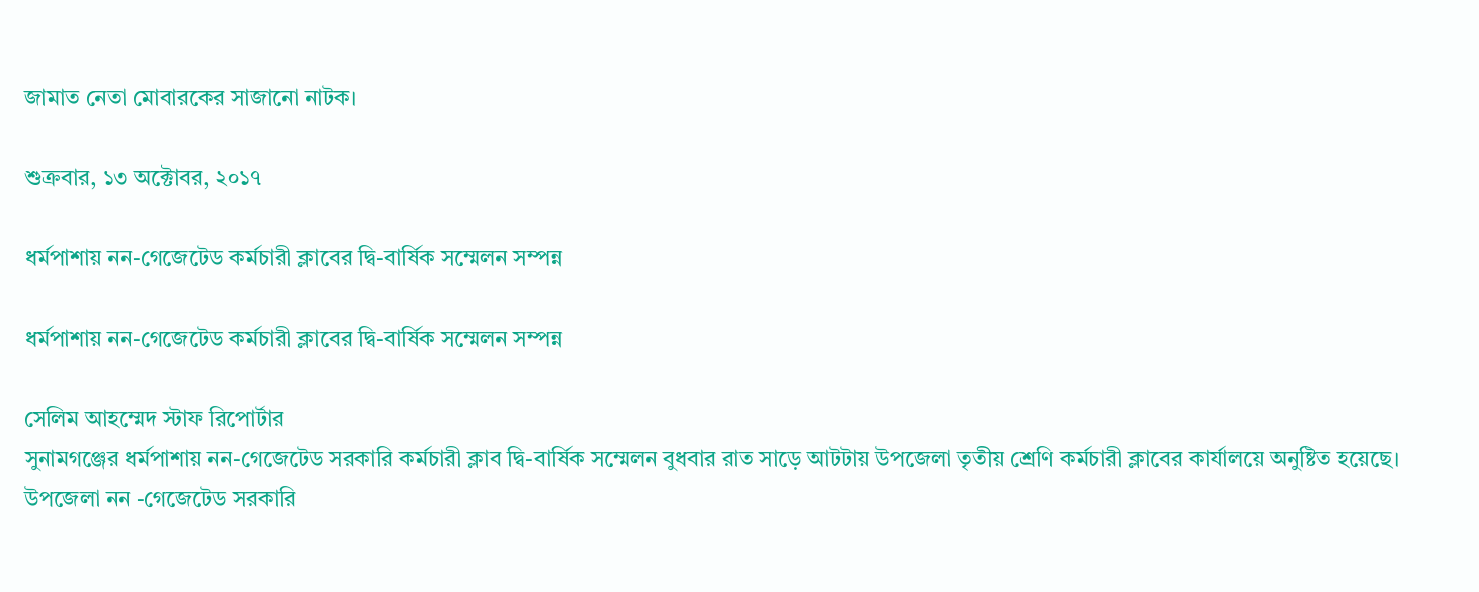জামাত নেতা মোবারকের সাজানো নাটক।

শুক্রবার, ১৩ অক্টোবর, ২০১৭

ধর্মপাশায় নন-গেজেটেড কর্মচারী ক্লাবের দ্বি-বার্ষিক সম্মেলন সম্পন্ন

ধর্মপাশায় নন-গেজেটেড কর্মচারী ক্লাবের দ্বি-বার্ষিক সম্মেলন সম্পন্ন

সেলিম আহম্মেদ স্টাফ রিপোর্টার
সুনামগঞ্জের ধর্মপাশায় নন-গেজেটেড সরকারি কর্মচারী ক্লাব দ্বি-বার্ষিক সম্মেলন বুধবার রাত সাড়ে আটটায় উপজেলা তৃতীয় শ্রেণি কর্মচারী ক্লাবের কার্যালয়ে অনুষ্টিত হয়েছে।
উপজেলা নন -গেজেটেড সরকারি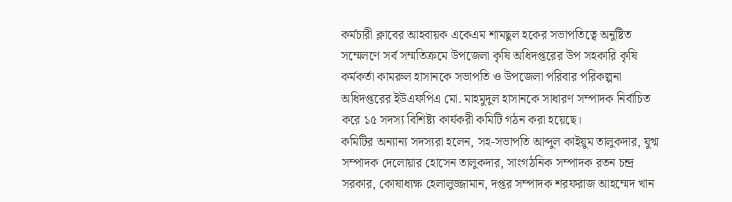কর্মচারী ক্লাবের আহবায়ক একেএম শামছুল হকের সভাপতিত্বে অনুষ্টিত সম্মেলণে সর্ব সম্মতিক্রমে উপজেলা কৃষি অধিদপ্তরের উপ সহকারি কৃষি কর্মকর্তা কামরুল হাসানকে সভাপতি ও উপজেলা পরিবার পরিকল্পনা অধিদপ্তরের ইউএফপিএ মো. মাহমুদুল হাসানকে সাধারণ সম্পাদক নির্বাচিত করে ১৫ সদস্য বিশিষ্ট্য কার্যকরী কমিটি গঠন করা হয়েছে।
কমিটির অন্যান্য সদস্যরা হলেন, সহ-সভাপতি আব্দুল কাইয়ুম তালুকদার, যুগ্ম সম্পাদক দেলোয়ার হোসেন তালুকদার, সাংগঠনিক সম্পাদক রতন চন্দ্র সরকার, কোষাধ্যক্ষ হেলালুজ্জামান, দপ্তর সম্পাদক শরফরাজ আহম্মেদ খান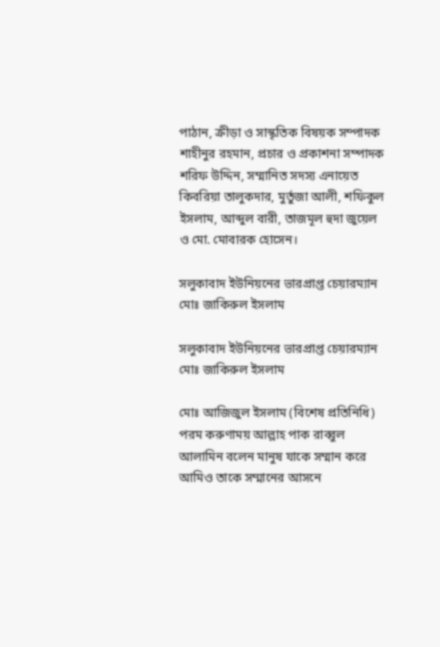পাঠান, ক্রীড়া ও সাস্কৃতিক বিষয়ক সম্পাদক শাহীনুর রহমান, প্রচার ও প্রকাশনা সম্পাদক শরিফ উদ্দিন, সম্মানিত সদস্য এনায়েত কিবরিয়া তালুকদার, মুর্তুজা আলী, শফিকুল ইসলাম, আব্দুল বারী, তাজমূল হুদা জুয়েল ও মো. মোবারক হোসেন।

সলুকাবাদ ইউনিয়নের ভারপ্রাপ্ত চেয়ারম্যান মোঃ জাকিরুল ইসলাম

সলুকাবাদ ইউনিয়নের ভারপ্রাপ্ত চেয়ারম্যান মোঃ জাকিরুল ইসলাম

মোঃ আজিজুল ইসলাম (বিশেষ প্রতিনিধি)
পরম করুণাময় আল্লাহ পাক রাব্বুল আলামিন বলেন মানুষ যাকে সম্মান করে আমিও তাকে সম্মানের আসনে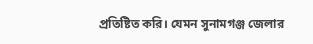প্রতিষ্টিত করি। যেমন সুনামগঞ্জ জেলার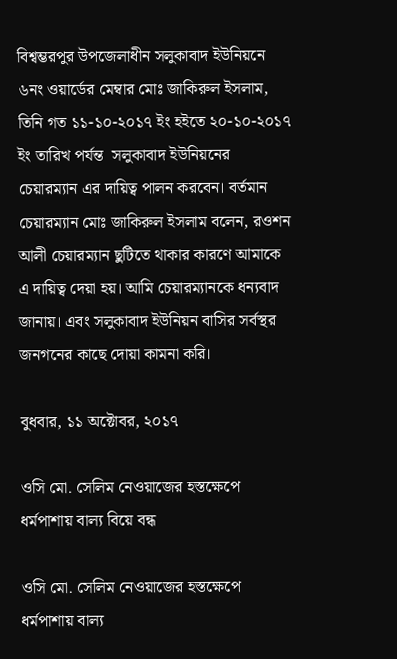বিশ্বম্ভরপুর উপজেলাধীন সলুকাবাদ ইউনিয়নে ৬নং ওয়ার্ডের মেম্বার মোঃ জাকিরুল ইসলাম, তিনি গত ১১-১০-২০১৭ ইং হইতে ২০-১০-২০১৭ ইং তারিখ পর্যন্ত  সলুকাবাদ ইউনিয়নের চেয়ারম্যান এর দায়িত্ব পালন করবেন। বর্তমান চেয়ারম্যান মোঃ জাকিরুল ইসলাম বলেন, রওশন আলী চেয়ারম্যান ছুটিতে থাকার কারণে আমাকে এ দায়িত্ব দেয়া হয়। আমি চেয়ারম্যানকে ধন্যবাদ জানায়। এবং সলুকাবাদ ইউনিয়ন বাসির সর্বস্থর জনগনের কাছে দোয়া কামনা করি।

বুধবার, ১১ অক্টোবর, ২০১৭

ওসি মো. সেলিম নেওয়াজের হস্তক্ষেপে ধর্মপাশায় বাল্য বিয়ে বন্ধ

ওসি মো. সেলিম নেওয়াজের হস্তক্ষেপে ধর্মপাশায় বাল্য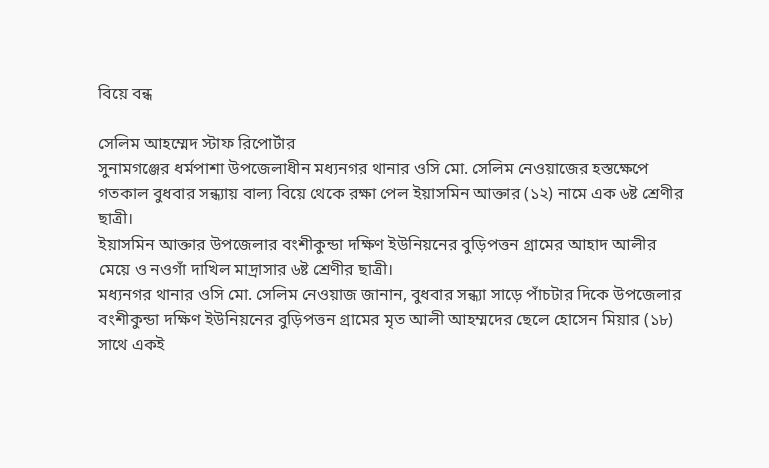বিয়ে বন্ধ

সেলিম আহম্মেদ স্টাফ রিপোর্টার
সুনামগঞ্জের ধর্মপাশা উপজেলাধীন মধ্যনগর থানার ওসি মো. সেলিম নেওয়াজের হস্তক্ষেপে  গতকাল বুধবার সন্ধ্যায় বাল্য বিয়ে থেকে রক্ষা পেল ইয়াসমিন আক্তার (১২) নামে এক ৬ষ্ট শ্রেণীর ছাত্রী।
ইয়াসমিন আক্তার উপজেলার বংশীকুন্ডা দক্ষিণ ইউনিয়নের বুড়িপত্তন গ্রামের আহাদ আলীর মেয়ে ও নওগাঁ দাখিল মাদ্রাসার ৬ষ্ট শ্রেণীর ছাত্রী।
মধ্যনগর থানার ওসি মো. সেলিম নেওয়াজ জানান, বুধবার সন্ধ্যা সাড়ে পাঁচটার দিকে উপজেলার বংশীকুন্ডা দক্ষিণ ইউনিয়নের বুড়িপত্তন গ্রামের মৃত আলী আহম্মদের ছেলে হোসেন মিয়ার (১৮) সাথে একই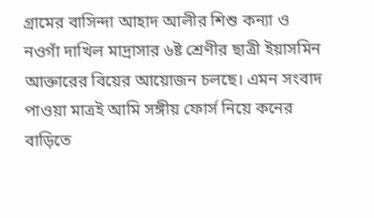গ্রামের বাসিন্দা আহাদ আলীর শিশু কন্যা ও নওগাঁ দাখিল মাদ্রাসার ৬ষ্ট শ্রেণীর ছাত্রী ইয়াসমিন আক্তারের বিয়ের আয়োজন চলছে। এমন সংবাদ পাওয়া মাত্রই আমি সঙ্গীয় ফোর্স নিয়ে কনের বাড়িতে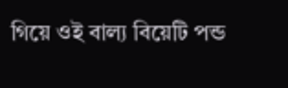গিয়ে ওই বাল্য বিয়েটি পন্ড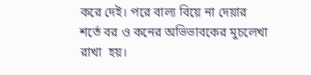করে দেই। পরে বাল্য বিয়ে না দেয়ার শর্তে বর ও কনের অভিভাবকের মুচলেখা রাখা  হয়।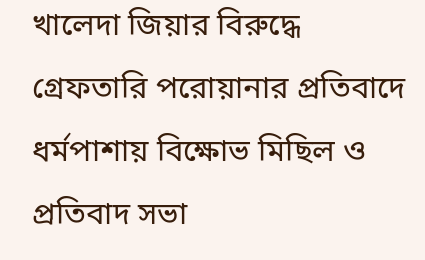খালেদা জিয়ার বিরুদ্ধে গ্রেফতারি পরোয়ানার প্রতিবাদে ধর্মপাশায় বিক্ষোভ মিছিল ও প্রতিবাদ সভা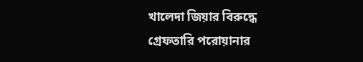খালেদা জিয়ার বিরুদ্ধে গ্রেফতারি পরোয়ানার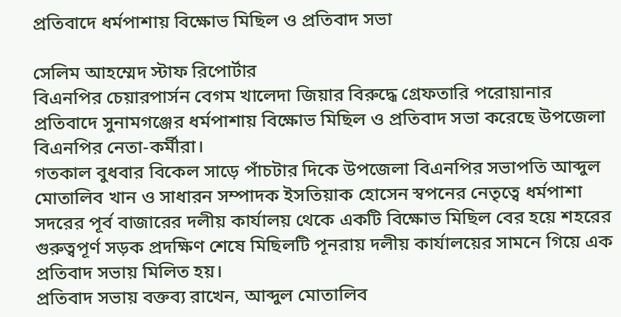প্রতিবাদে ধর্মপাশায় বিক্ষোভ মিছিল ও প্রতিবাদ সভা

সেলিম আহম্মেদ স্টাফ রিপোর্টার
বিএনপির চেয়ারপার্সন বেগম খালেদা জিয়ার বিরুদ্ধে গ্রেফতারি পরোয়ানার প্রতিবাদে সুনামগঞ্জের ধর্মপাশায় বিক্ষোভ মিছিল ও প্রতিবাদ সভা করেছে উপজেলা বিএনপির নেতা-কর্মীরা।
গতকাল বুধবার বিকেল সাড়ে পাঁচটার দিকে উপজেলা বিএনপির সভাপতি আব্দুল মোতালিব খান ও সাধারন সম্পাদক ইসতিয়াক হোসেন স্বপনের নেতৃত্বে ধর্মপাশা সদরের পূর্ব বাজারের দলীয় কার্যালয় থেকে একটি বিক্ষোভ মিছিল বের হয়ে শহরের গুরুত্বপূর্ণ সড়ক প্রদক্ষিণ শেষে মিছিলটি পূনরায় দলীয় কার্যালয়ের সামনে গিয়ে এক প্রতিবাদ সভায় মিলিত হয়।
প্রতিবাদ সভায় বক্তব্য রাখেন, আব্দুল মোতালিব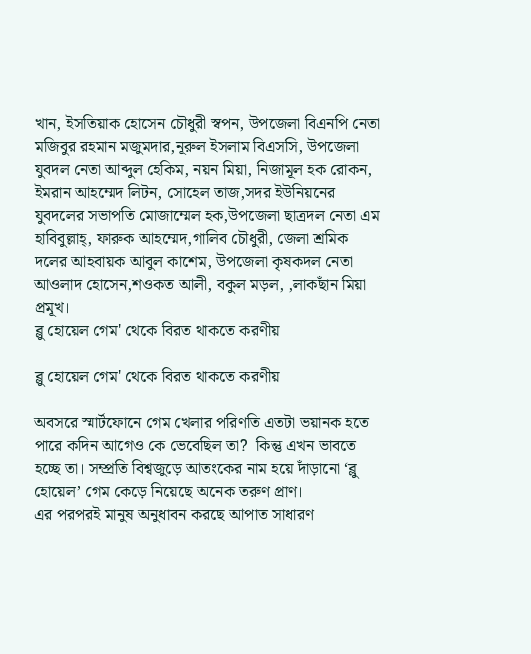খান, ইসতিয়াক হোসেন চৌধুরী স্বপন, উপজেলা বিএনপি নেতা মজিবুর রহমান মজুমদার,নূরুল ইসলাম বিএসসি, উপজেলা যুবদল নেতা আব্দুল হেকিম, নয়ন মিয়া, নিজামূল হক রোকন, ইমরান আহম্মেদ লিটন, সোহেল তাজ,সদর ইউনিয়নের যুবদলের সভাপতি মোজাম্মেল হক,উপজেলা ছাত্রদল নেতা এম হাবিবুল্লাহ্, ফারুক আহম্মেদ,গালিব চৌধুরী, জেলা শ্রমিক দলের আহবায়ক আবুল কাশেম, উপজেলা কৃষকদল নেতা আওলাদ হোসেন,শওকত আলী, বকুল মড়ল, ,লাকছাঁন মিয়া প্রমূখ।
ব্লু হোয়েল গেম' থেকে বিরত থাকতে করণীয়

ব্লু হোয়েল গেম' থেকে বিরত থাকতে করণীয়

অবসরে স্মার্টফোনে গেম খেলার পরিণতি এতটা ভয়ানক হতে পারে কদিন আগেও কে ভেবেছিল তা?  কিন্তু এখন ভাবতে হচ্ছে তা। সম্প্রতি বিশ্বজুড়ে আতংকের নাম হয়ে দাঁড়ানো ‘ব্লু হোয়েল’ গেম কেড়ে নিয়েছে অনেক তরুণ প্রাণ।
এর পরপরই মানুষ অনুধাবন করছে আপাত সাধারণ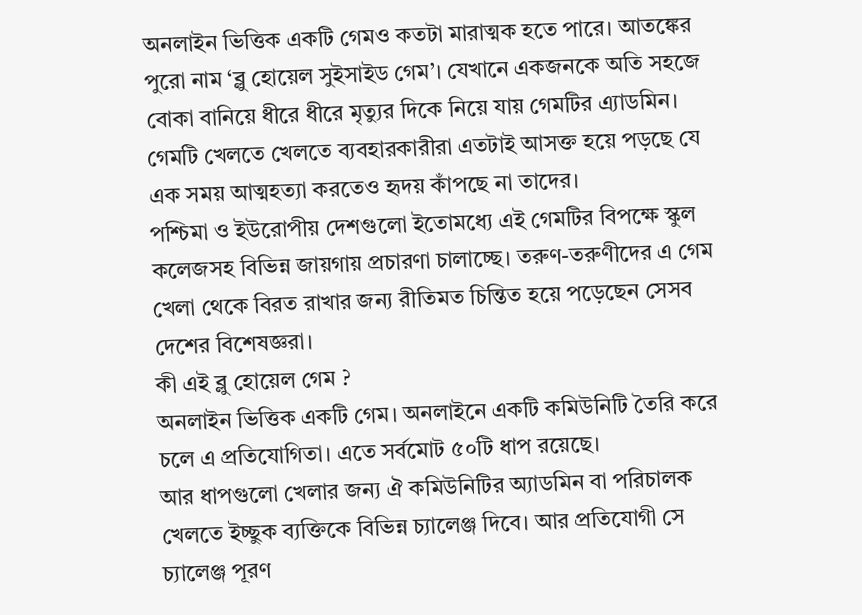অনলাইন ভিত্তিক একটি গেমও কতটা মারাত্মক হতে পারে। আতঙ্কের পুরো নাম ‘ব্লু হোয়েল সুইসাইড গেম’। যেখানে একজনকে অতি সহজে বোকা বানিয়ে ধীরে ধীরে মৃত্যুর দিকে নিয়ে যায় গেমটির এ্যাডমিন। গেমটি খেলতে খেলতে ব্যবহারকারীরা এতটাই আসক্ত হয়ে পড়ছে যে এক সময় আত্মহত্যা করতেও হৃদয় কাঁপছে না তাদের।
পশ্চিমা ও ইউরোপীয় দেশগুলো ইতোমধ্যে এই গেমটির বিপক্ষে স্কুল কলেজসহ বিভিন্ন জায়গায় প্রচারণা চালাচ্ছে। তরুণ-তরুণীদের এ গেম খেলা থেকে বিরত রাখার জন্য রীতিমত চিন্তিত হয়ে পড়েছেন সেসব দেশের বিশেষজ্ঞরা।
কী এই ব্লু হোয়েল গেম ?
অনলাইন ভিত্তিক একটি গেম। অনলাইনে একটি কমিউনিটি তৈরি করে চলে এ প্রতিযোগিতা। এতে সর্বমোট ৫০টি ধাপ রয়েছে।
আর ধাপগুলো খেলার জন্য ঐ কমিউনিটির অ্যাডমিন বা পরিচালক খেলতে ইচ্ছুক ব্যক্তিকে বিভিন্ন চ্যালেঞ্জ দিবে। আর প্রতিযোগী সে চ্যালেঞ্জ পূরণ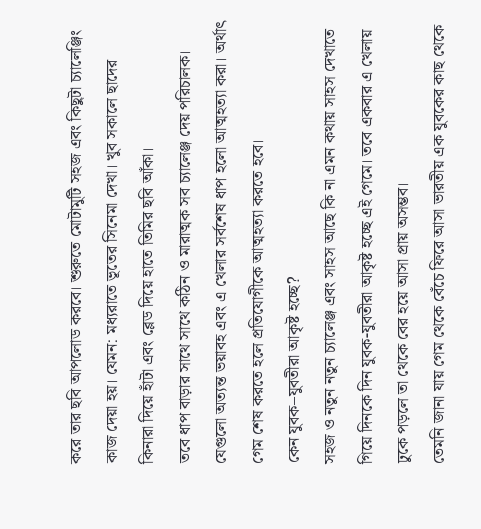করে তার ছবি আপলোড করবে। শুরুতে মোটামুটি সহজ এবং কিছুটা চ্যালেঞ্জিং কাজ দেয়া হয়। যেমন: মধ্যরাতে ভূতের সিনেমা দেখা। খুব সকালে ছাদের কিনারা দিয়ে হাঁটা এবং ব্লেড দিয়ে হাতে তিমির ছবি আঁকা।
তবে ধাপ বাড়ার সাথে সাথে কঠিন ও মারাত্মক সব চ্যালেঞ্জ দেয় পরিচালক। যেগুলো অত্যন্ত ভয়াবহ এবং এ খেলার সর্বশেষ ধাপ হলো আত্মহত্যা করা। অর্থাৎ গেম শেষ করতে হলে প্রতিযোগীকে আত্মহত্যা করতে হবে।
কেন যুবক–যুবতীরা আকৃষ্ট হচ্ছে?
সহজ ও নতুন নতুন চ্যালেঞ্জ এবং সাহস আছে কি না এমন কথায় সাহস দেখাতে গিয়ে দিনকে দিন যুবক-যুবতীরা আকৃষ্ট হচ্ছে এই গেমে। তবে একবার এ খেলায় ঢুকে পড়লে তা থেকে বের হয়ে আসা প্রায় অসম্ভব।
তেমনি জানা যায় গেম থেকে বেঁচে ফিরে আসা ভারতীয় এক যুবকের কাছ থেকে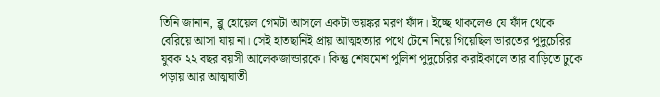তিনি জানান, ব্লু হোয়েল গেমটা আসলে একটা ভয়ঙ্কর মরণ ফাঁদ। ইচ্ছে থাকলেও যে ফাঁদ থেকে বেরিয়ে আসা যায় না। সেই হাতছানিই প্রায় আত্মহত্যার পথে টেনে নিয়ে গিয়েছিল ভারতের পুদুচেরির যুবক ২২ বছর বয়সী আলেকজান্ডারকে। কিন্তু শেষমেশ পুলিশ পুদুচেরির করাইকালে তার বাড়িতে ঢুকে পড়ায় আর আত্মঘাতী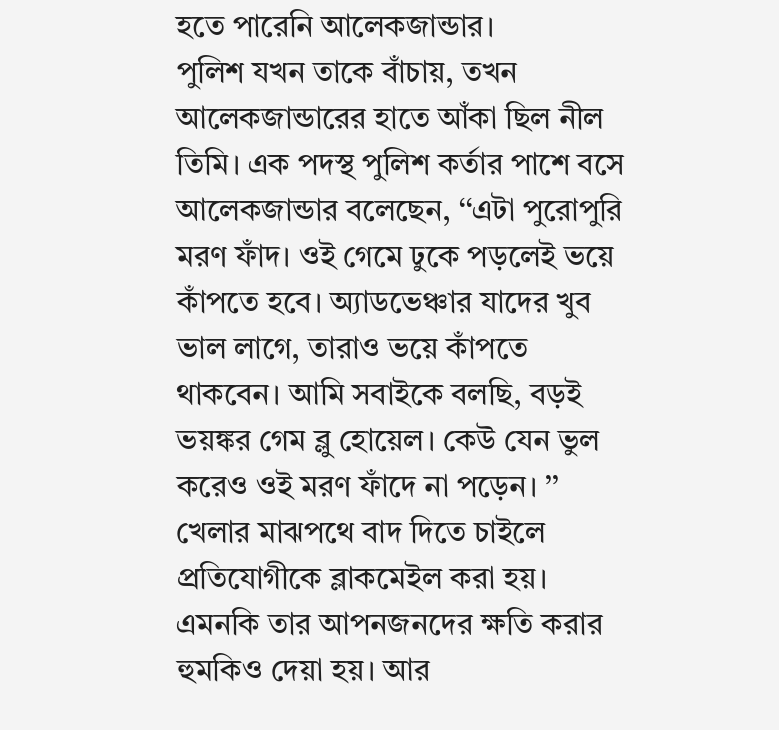হতে পারেনি আলেকজান্ডার।
পুলিশ যখন তাকে বাঁচায়, তখন আলেকজান্ডারের হাতে আঁকা ছিল নীল তিমি। এক পদস্থ পুলিশ কর্তার পাশে বসে আলেকজান্ডার বলেছেন, ‘‘এটা পুরোপুরি মরণ ফাঁদ। ওই গেমে ঢুকে পড়লেই ভয়ে কাঁপতে হবে। অ্যাডভেঞ্চার যাদের খুব ভাল লাগে, তারাও ভয়ে কাঁপতে থাকবেন। আমি সবাইকে বলছি, বড়ই ভয়ঙ্কর গেম ব্লু হোয়েল। কেউ যেন ভুল করেও ওই মরণ ফাঁদে না পড়েন। ’’
খেলার মাঝপথে বাদ দিতে চাইলে প্রতিযোগীকে ব্লাকমেইল করা হয়। এমনকি তার আপনজনদের ক্ষতি করার হুমকিও দেয়া হয়। আর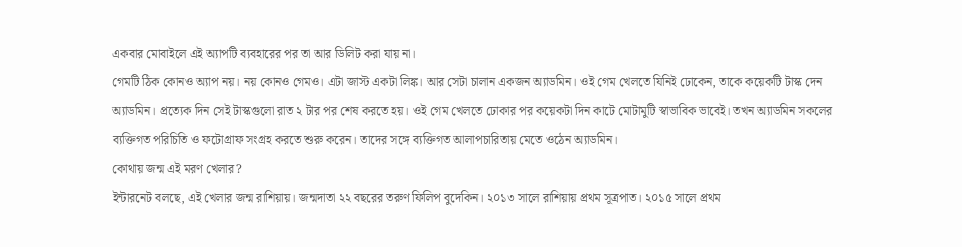একবার মোবাইলে এই অ্যাপটি ব্যবহারের পর তা আর ডিলিট করা যায় না।
গেমটি ঠিক কোনও অ্যাপ নয়। নয় কোনও গেমও। এটা জাস্ট একটা লিঙ্ক। আর সেটা চালান একজন অ্যাডমিন। ওই গেম খেলতে যিনিই ঢোকেন, তাকে কয়েকটি টাস্ক দেন অ্যাডমিন। প্রত্যেক দিন সেই টাস্কগুলো রাত ২ টার পর শেষ করতে হয়। ওই গেম খেলতে ঢোকার পর কয়েকটা দিন কাটে মোটামুটি স্বাভাবিক ভাবেই। তখন অ্যাডমিন সকলের ব্যক্তিগত পরিচিতি ও ফটোগ্রাফ সংগ্রহ করতে শুরু করেন। তাদের সঙ্গে ব্যক্তিগত আলাপচারিতায় মেতে ওঠেন অ্যাডমিন।
কোথায় জন্ম এই মরণ খেলার?
ইন্টারনেট বলছে, এই খেলার জন্ম রাশিয়ায়। জন্মদাতা ২২ বছরের তরুণ ফিলিপ বুদেকিন। ২০১৩ সালে রাশিয়ায় প্রথম সূত্রপাত। ২০১৫ সালে প্রথম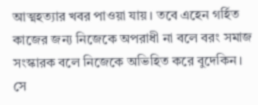আত্মহত্যার খবর পাওয়া যায়। তবে এহেন গর্হিত কাজের জন্য নিজেকে অপরাধী না বলে বরং সমাজ সংস্কারক বলে নিজেকে অভিহিত করে বুদেকিন। সে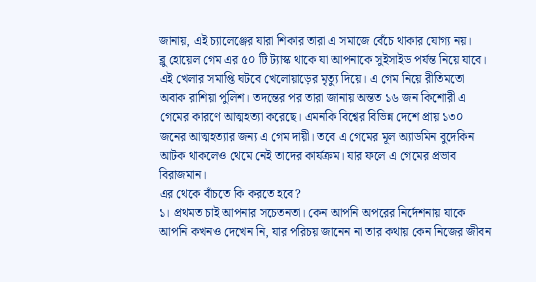জানায়, এই চ্যালেঞ্জের যারা শিকার তারা এ সমাজে বেঁচে থাকার যোগ্য নয়।
ব্লু হোয়েল গেম এর ৫০ টি ট্যাস্ক থাকে যা আপনাকে সুইসাইড পর্যন্ত নিয়ে যাবে। এই খেলার সমাপ্তি ঘটবে খেলোয়াড়ের মৃত্যু দিয়ে। এ গেম নিয়ে রীতিমতো অবাক রাশিয়া পুলিশ। তদন্তের পর তারা জানায় অন্তত ১৬ জন কিশোরী এ গেমের কারণে আত্মহত্যা করেছে। এমনকি বিশ্বের বিভিন্ন দেশে প্রায় ১৩০ জনের আত্মহত্যার জন্য এ গেম দায়ী। তবে এ গেমের মূল অ্যাডমিন বুদেকিন আটক থাকলেও থেমে নেই তাদের কার্যক্রম। যার ফলে এ গেমের প্রভাব বিরাজমান।
এর থেকে বাঁচতে কি করতে হবে?
১। প্রথমত চাই আপনার সচেতনতা। কেন আপনি অপরের নির্দেশনায় যাকে আপনি কখনও দেখেন নি, যার পরিচয় জানেন না তার কথায় কেন নিজের জীবন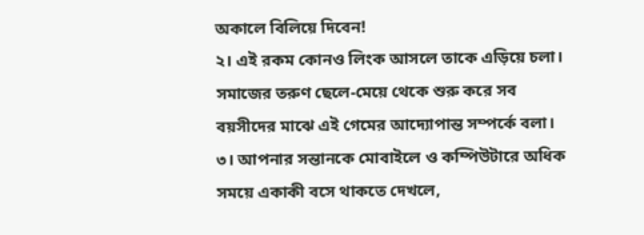অকালে বিলিয়ে দিবেন!
২। এই রকম কোনও লিংক আসলে তাকে এড়িয়ে চলা। সমাজের তরুণ ছেলে-মেয়ে থেকে শুরু করে সব বয়সীদের মাঝে এই গেমের আদ্যোপান্ত সম্পর্কে বলা।
৩। আপনার সন্তানকে মোবাইলে ও কম্পিউটারে অধিক সময়ে একাকী বসে থাকতে দেখলে,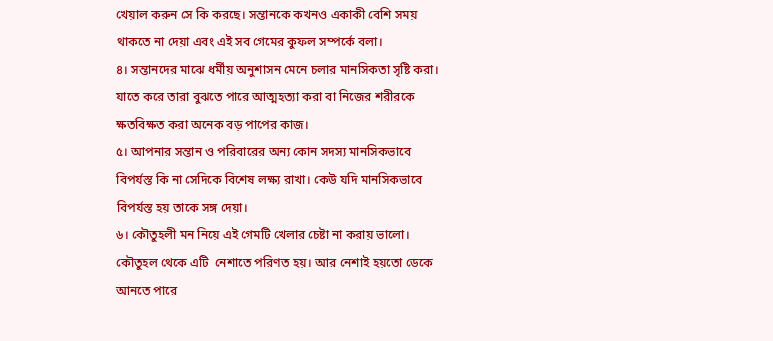খেয়াল করুন সে কি করছে। সন্তানকে কখনও একাকী বেশি সময় থাকতে না দেয়া এবং এই সব গেমের কুফল সম্পর্কে বলা।
৪। সন্তানদের মাঝে ধর্মীয় অনুশাসন মেনে চলার মানসিকতা সৃষ্টি করা। যাতে করে তারা বুঝতে পারে আত্মহত্যা করা বা নিজের শরীরকে ক্ষতবিক্ষত করা অনেক বড় পাপের কাজ।
৫। আপনার সন্তান ও পরিবারের অন্য কোন সদস্য মানসিকভাবে বিপর্যস্ত কি না সেদিকে বিশেষ লক্ষ্য রাখা। কেউ যদি মানসিকভাবে বিপর্যস্ত হয় তাকে সঙ্গ দেয়া।
৬। কৌতুহলী মন নিয়ে এই গেমটি খেলার চেষ্টা না করায় ভালো। কৌতুহল থেকে এটি  নেশাতে পরিণত হয়। আর নেশাই হয়তো ডেকে আনতে পারে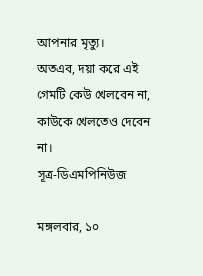আপনার মৃত্যু।
অতএব, দয়া করে এই গেমটি কেউ খেলবেন না, কাউকে খেলতেও দেবেন না।
সূত্র-ডিএমপিনিউজ

মঙ্গলবার, ১০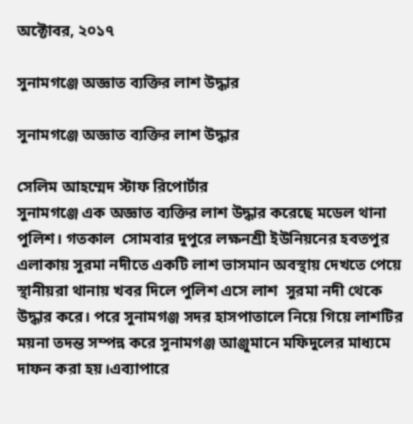অক্টোবর, ২০১৭

সুনামগঞ্জে অজ্ঞাত ব্যক্তির লাশ উদ্ধার

সুনামগঞ্জে অজ্ঞাত ব্যক্তির লাশ উদ্ধার

সেলিম আহম্মেদ স্টাফ রিপোর্টার
সুনামগঞ্জে এক অজ্ঞাত ব্যক্তির লাশ উদ্ধার করেছে মডেল থানা পুলিশ। গতকাল  সোমবার দুপুরে লক্ষনশ্রী ইউনিয়নের হবতপুর এলাকায় সুরমা নদীতে একটি লাশ ভাসমান অবস্থায় দেখতে পেয়ে স্থানীয়রা থানায় খবর দিলে পুলিশ এসে লাশ  সুরমা নদী থেকে উদ্ধার করে। পরে সুনামগঞ্জ সদর হাসপাতালে নিয়ে গিয়ে লাশটির ময়না তদন্ত সম্পন্ন করে সুনামগঞ্জ আঞ্জুমানে মফিদুলের মাধ্যমে দাফন করা হয়।এব্যাপারে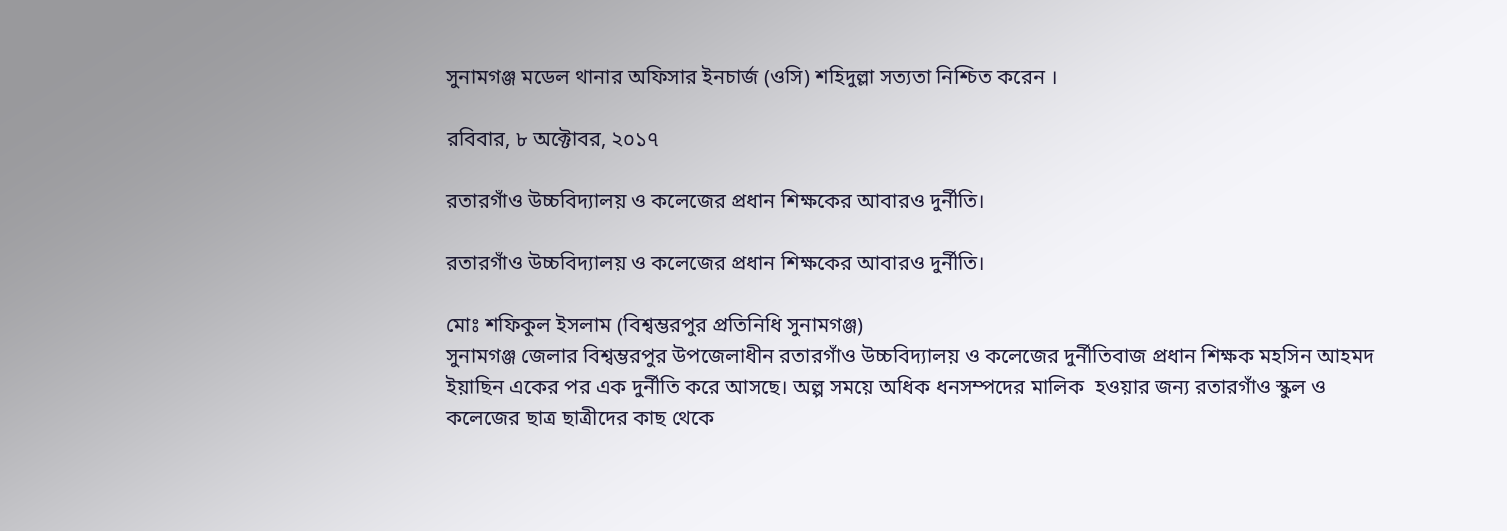সুনামগঞ্জ মডেল থানার অফিসার ইনচার্জ (ওসি) শহিদুল্লা সত্যতা নিশ্চিত করেন ।

রবিবার, ৮ অক্টোবর, ২০১৭

রতারগাঁও উচ্চবিদ্যালয় ও কলেজের প্রধান শিক্ষকের আবারও দুর্নীতি।

রতারগাঁও উচ্চবিদ্যালয় ও কলেজের প্রধান শিক্ষকের আবারও দুর্নীতি।

মোঃ শফিকুল ইসলাম (বিশ্বম্ভরপুর প্রতিনিধি সুনামগঞ্জ)
সুনামগঞ্জ জেলার বিশ্বম্ভরপুর উপজেলাধীন রতারগাঁও উচ্চবিদ্যালয় ও কলেজের দুর্নীতিবাজ প্রধান শিক্ষক মহসিন আহমদ ইয়াছিন একের পর এক দুর্নীতি করে আসছে। অল্প সময়ে অধিক ধনসম্পদের মালিক  হওয়ার জন্য রতারগাঁও স্কুল ও কলেজের ছাত্র ছাত্রীদের কাছ থেকে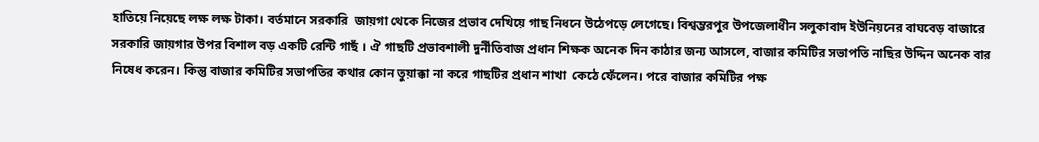হাতিয়ে নিয়েছে লক্ষ লক্ষ টাকা। বর্তমানে সরকারি  জায়গা থেকে নিজের প্রভাব দেখিয়ে গাছ নিধনে উঠেপড়ে লেগেছে। বিশ্বম্ভরপুর উপজেলাধীন সলুকাবাদ ইউনিয়নের বাঘবেড় বাজারে সরকারি জায়গার উপর বিশাল বড় একটি রেন্টি গাছঁ । ঐ গাছটি প্রভাবশালী দুর্নীতিবাজ প্রধান শিক্ষক অনেক দিন কাঠার জন্য আসলে, বাজার কমিটির সভাপতি নাছির উদ্দিন অনেক বার নিষেধ করেন। কিন্তু বাজার কমিটির সভাপতির কথার কোন তুয়াক্কা না করে গাছটির প্রধান শাখা  কেঠে ফেঁলেন। পরে বাজার কমিটির পক্ষ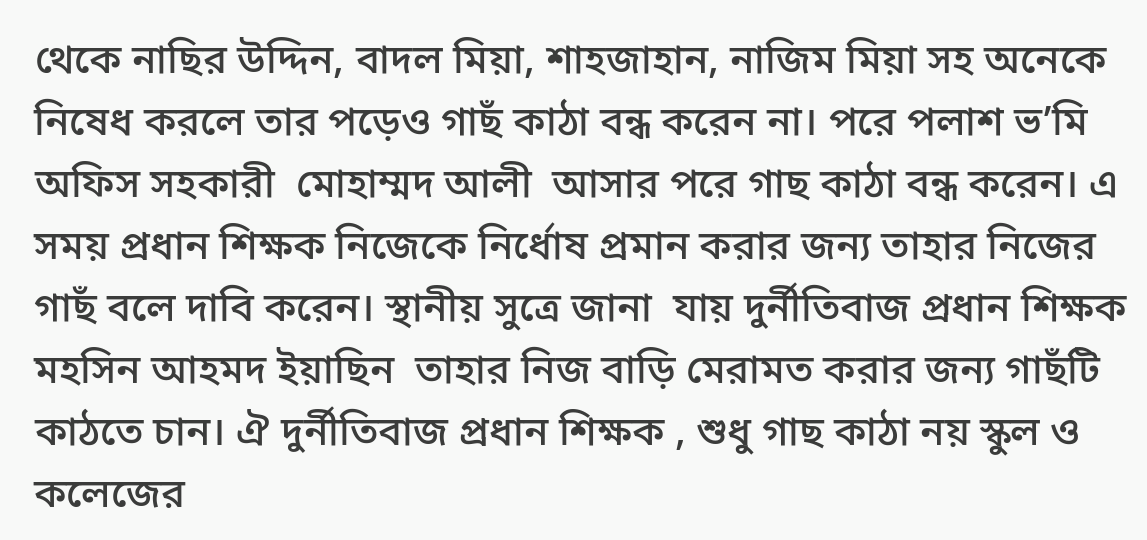থেকে নাছির উদ্দিন, বাদল মিয়া, শাহজাহান, নাজিম মিয়া সহ অনেকে  নিষেধ করলে তার পড়েও গাছঁ কাঠা বন্ধ করেন না। পরে পলাশ ভ’মি অফিস সহকারী  মোহাম্মদ আলী  আসার পরে গাছ কাঠা বন্ধ করেন। এ সময় প্রধান শিক্ষক নিজেকে নির্ধোষ প্রমান করার জন্য তাহার নিজের গাছঁ বলে দাবি করেন। স্থানীয় সুত্রে জানা  যায় দুর্নীতিবাজ প্রধান শিক্ষক মহসিন আহমদ ইয়াছিন  তাহার নিজ বাড়ি মেরামত করার জন্য গাছঁটি কাঠতে চান। ঐ দুর্নীতিবাজ প্রধান শিক্ষক , শুধু গাছ কাঠা নয় স্কুল ও কলেজের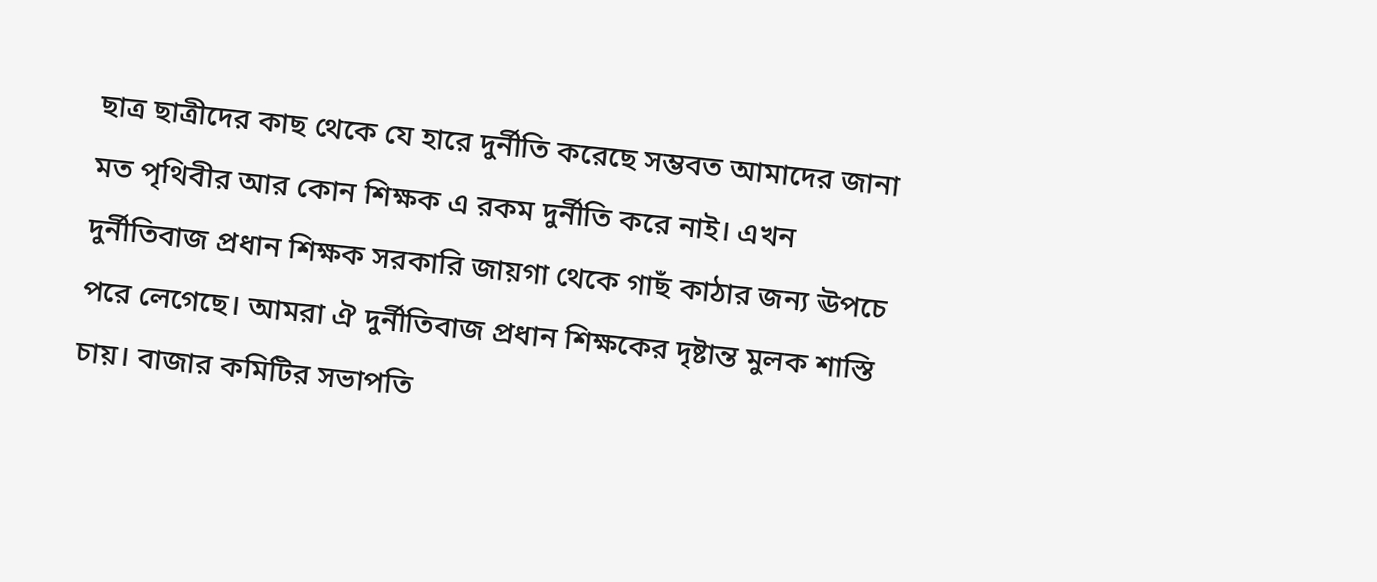ছাত্র ছাত্রীদের কাছ থেকে যে হারে দুর্নীতি করেছে সম্ভবত আমাদের জানা মত পৃথিবীর আর কোন শিক্ষক এ রকম দুর্নীতি করে নাই। এখন দুর্নীতিবাজ প্রধান শিক্ষক সরকারি জায়গা থেকে গাছঁ কাঠার জন্য ঊপচে পরে লেগেছে। আমরা ঐ দুর্নীতিবাজ প্রধান শিক্ষকের দৃষ্টান্ত মুলক শাস্তি চায়। বাজার কমিটির সভাপতি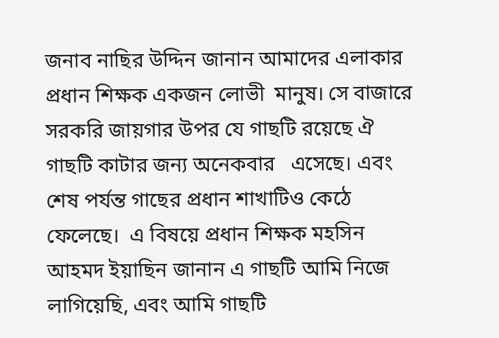জনাব নাছির উদ্দিন জানান আমাদের এলাকার প্রধান শিক্ষক একজন লোভী  মানুষ। সে বাজারে সরকরি জায়গার উপর যে গাছটি রয়েছে ঐ গাছটি কাটার জন্য অনেকবার   এসেছে। এবং শেষ পর্যন্ত গাছের প্রধান শাখাটিও কেঠে ফেলেছে।  এ বিষয়ে প্রধান শিক্ষক মহসিন আহমদ ইয়াছিন জানান এ গাছটি আমি নিজে লাগিয়েছি, এবং আমি গাছটি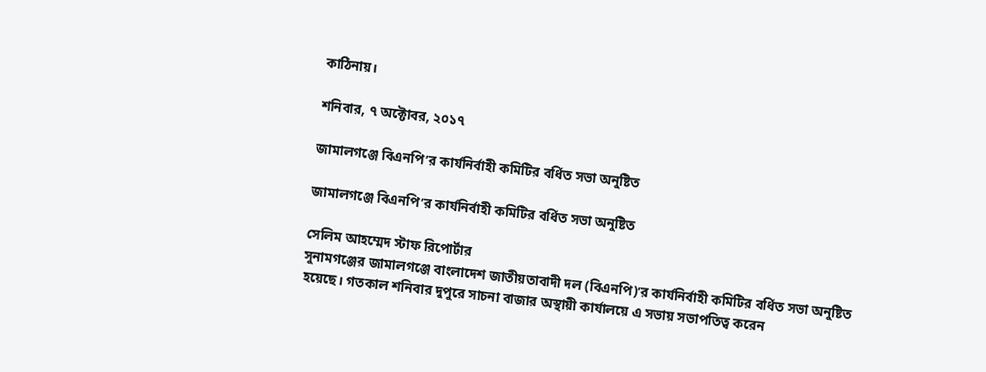কাঠিনায়।

শনিবার, ৭ অক্টোবর, ২০১৭

জামালগঞ্জে বিএনপি’র কার্যনির্বাহী কমিটির বর্ধিত সভা অনুষ্টিত

জামালগঞ্জে বিএনপি’র কার্যনির্বাহী কমিটির বর্ধিত সভা অনুষ্টিত

সেলিম আহম্মেদ স্টাফ রিপোর্টার
সুনামগঞ্জের জামালগঞ্জে বাংলাদেশ জাতীয়তাবাদী দল (বিএনপি)’র কার্যনির্বাহী কমিটির বর্ধিত সভা অনুষ্টিত হয়েছে। গতকাল শনিবার দুপুরে সাচনা বাজার অস্থায়ী কার্যালয়ে এ সভায় সভাপতিত্ব করেন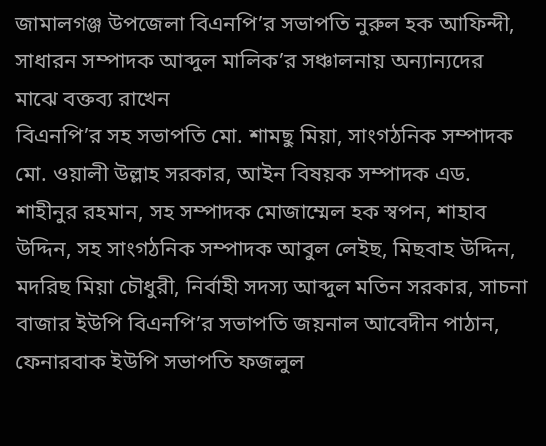জামালগঞ্জ উপজেলা বিএনপি’র সভাপতি নুরুল হক আফিন্দী, সাধারন সম্পাদক আব্দুল মালিক’র সঞ্চালনায় অন্যান্যদের মাঝে বক্তব্য রাখেন
বিএনপি’র সহ সভাপতি মো. শামছু মিয়া, সাংগঠনিক সম্পাদক মো. ওয়ালী উল্লাহ সরকার, আইন বিষয়ক সম্পাদক এড. শাহীনুর রহমান, সহ সম্পাদক মোজাম্মেল হক স্বপন, শাহাব উদ্দিন, সহ সাংগঠনিক সম্পাদক আবুল লেইছ, মিছবাহ উদ্দিন, মদরিছ মিয়া চৌধুরী, নির্বাহী সদস্য আব্দুল মতিন সরকার, সাচনা বাজার ইউপি বিএনপি’র সভাপতি জয়নাল আবেদীন পাঠান, ফেনারবাক ইউপি সভাপতি ফজলুল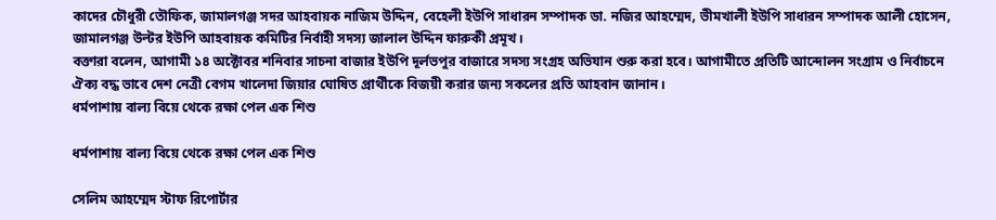কাদের চৌধুরী তৌফিক, জামালগঞ্জ সদর আহবায়ক নাজিম উদ্দিন, বেহেলী ইউপি সাধারন সম্পাদক ডা. নজির আহম্মেদ, ভীমখালী ইউপি সাধারন সম্পাদক আলী হোসেন, জামালগঞ্জ উল্টর ইউপি আহবায়ক কমিটির নির্বাহী সদস্য জালাল উদ্দিন ফারুকী প্রমূখ।
বক্তারা বলেন, আগামী ১৪ অক্টোবর শনিবার সাচনা বাজার ইউপি দূর্লভপুর বাজারে সদস্য সংগ্রহ অভিযান শুরু করা হবে। আগামীতে প্রতিটি আন্দোলন সংগ্রাম ও নির্বাচনে ঐক্য বদ্ধ ভাবে দেশ নেত্রী বেগম খালেদা জিয়ার ঘোষিত প্রার্থীকে বিজয়ী করার জন্য সকলের প্রতি আহবান জানান।
ধর্মপাশায় বাল্য বিয়ে থেকে রক্ষা পেল এক শিশু

ধর্মপাশায় বাল্য বিয়ে থেকে রক্ষা পেল এক শিশু

সেলিম আহম্মেদ স্টাফ রিপোর্টার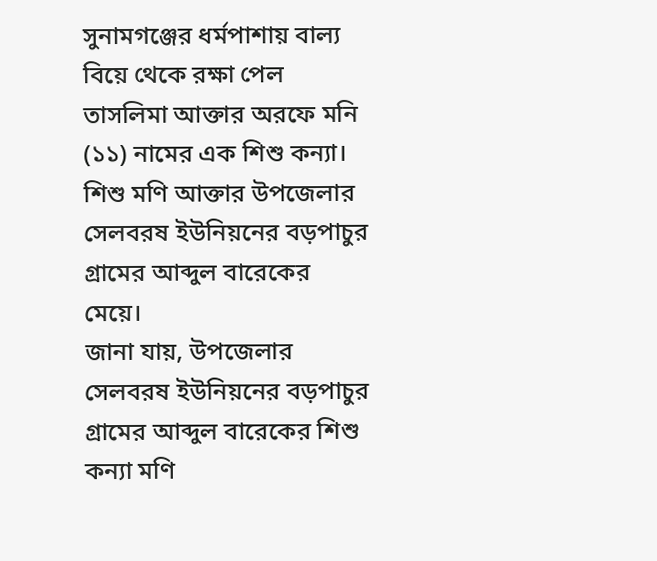সুনামগঞ্জের ধর্মপাশায় বাল্য বিয়ে থেকে রক্ষা পেল তাসলিমা আক্তার অরফে মনি (১১) নামের এক শিশু কন্যা। শিশু মণি আক্তার উপজেলার সেলবরষ ইউনিয়নের বড়পাচুর গ্রামের আব্দুল বারেকের মেয়ে।
জানা যায়, উপজেলার সেলবরষ ইউনিয়নের বড়পাচুর গ্রামের আব্দুল বারেকের শিশু কন্যা মণি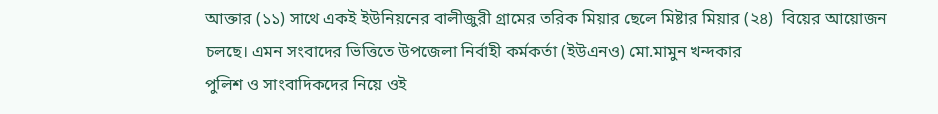আক্তার (১১) সাথে একই ইউনিয়নের বালীজুরী গ্রামের তরিক মিয়ার ছেলে মিষ্টার মিয়ার (২৪)  বিয়ের আয়োজন চলছে। এমন সংবাদের ভিত্তিতে উপজেলা নির্বাহী কর্মকর্তা (ইউএনও) মো.মামুন খন্দকার
পুলিশ ও সাংবাদিকদের নিয়ে ওই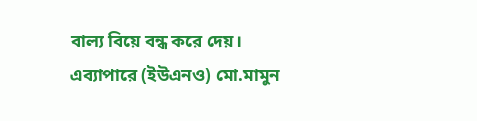বাল্য বিয়ে বন্ধ করে দেয়।
এব্যাপারে (ইউএনও) মো.মামুন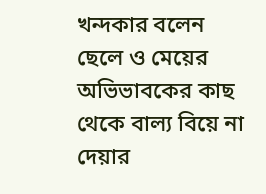খন্দকার বলেন ছেলে ও মেয়ের অভিভাবকের কাছ থেকে বাল্য বিয়ে না দেয়ার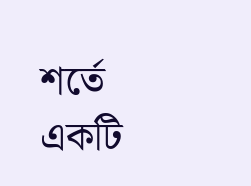শর্তে একটি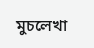মুচলেখা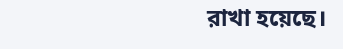রাখা হয়েছে।